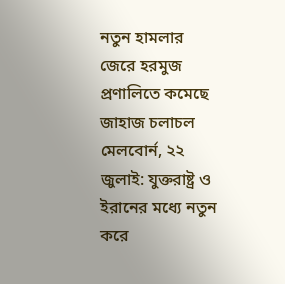নতুন হামলার জেরে হরমুজ প্রণালিতে কমেছে জাহাজ চলাচল
মেলবোর্ন, ২২ জুলাই: যুক্তরাষ্ট্র ও ইরানের মধ্যে নতুন করে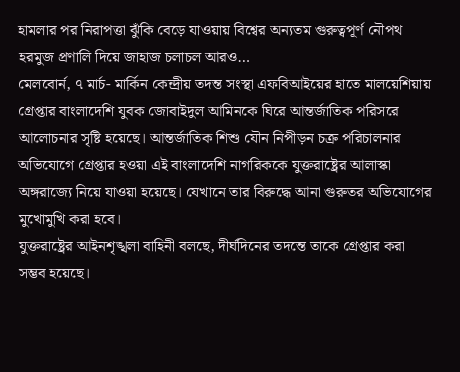হামলার পর নিরাপত্তা ঝুঁকি বেড়ে যাওয়ায় বিশ্বের অন্যতম গুরুত্বপূর্ণ নৌপথ হরমুজ প্রণালি দিয়ে জাহাজ চলাচল আরও…
মেলবোর্ন, ৭ মার্চ- মার্কিন কেন্দ্রীয় তদন্ত সংস্থা এফবিআইয়ের হাতে মালয়েশিয়ায় গ্রেপ্তার বাংলাদেশি যুবক জোবাইদুল আমিনকে ঘিরে আন্তর্জাতিক পরিসরে আলোচনার সৃষ্টি হয়েছে। আন্তর্জাতিক শিশু যৌন নিপীড়ন চক্র পরিচালনার অভিযোগে গ্রেপ্তার হওয়া এই বাংলাদেশি নাগরিককে যুক্তরাষ্ট্রের আলাস্কা অঙ্গরাজ্যে নিয়ে যাওয়া হয়েছে। যেখানে তার বিরুদ্ধে আনা গুরুতর অভিযোগের মুখোমুখি করা হবে।
যুক্তরাষ্ট্রের আইনশৃঙ্খলা বাহিনী বলছে, দীর্ঘদিনের তদন্তে তাকে গ্রেপ্তার করা সম্ভব হয়েছে।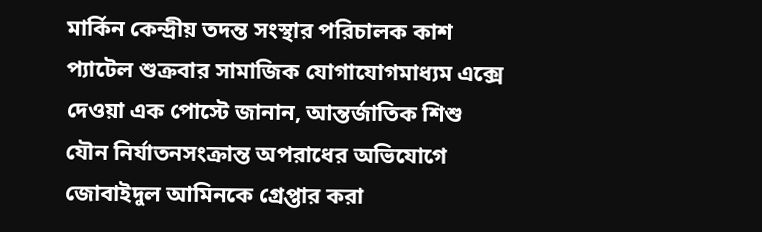মার্কিন কেন্দ্রীয় তদন্ত সংস্থার পরিচালক কাশ প্যাটেল শুক্রবার সামাজিক যোগাযোগমাধ্যম এক্সে দেওয়া এক পোস্টে জানান, আন্তর্জাতিক শিশু যৌন নির্যাতনসংক্রান্ত অপরাধের অভিযোগে জোবাইদুল আমিনকে গ্রেপ্তার করা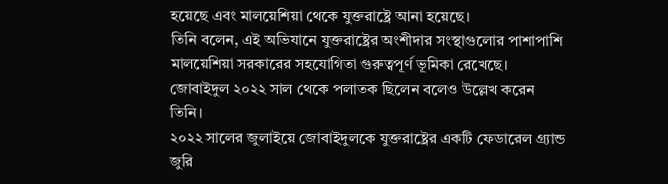হয়েছে এবং মালয়েশিয়া থেকে যুক্তরাষ্ট্রে আনা হয়েছে।
তিনি বলেন, এই অভিযানে যুক্তরাষ্ট্রের অংশীদার সংস্থাগুলোর পাশাপাশি মালয়েশিয়া সরকারের সহযোগিতা গুরুত্বপূর্ণ ভূমিকা রেখেছে। জোবাইদুল ২০২২ সাল থেকে পলাতক ছিলেন বলেও উল্লেখ করেন তিনি।
২০২২ সালের জুলাইয়ে জোবাইদুলকে যুক্তরাষ্ট্রের একটি ফেডারেল গ্র্যান্ড জুরি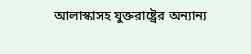আলাস্কাসহ যুক্তরাষ্ট্রের অন্যান্য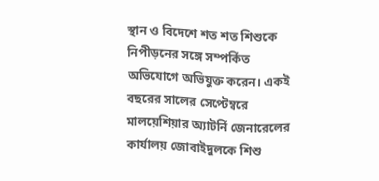স্থান ও বিদেশে শত শত শিশুকে নিপীড়নের সঙ্গে সম্পর্কিত অভিযোগে অভিযুক্ত করেন। একই বছরের সালের সেপ্টেম্বরে মালয়েশিয়ার অ্যাটর্নি জেনারেলের কার্যালয় জোবাইদুলকে শিশু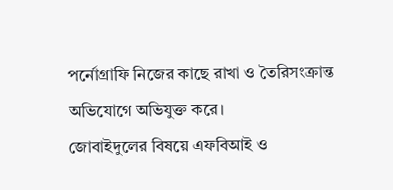পর্নোগ্রাফি নিজের কাছে রাখা ও তৈরিসংক্রান্ত অভিযোগে অভিযুক্ত করে।
জোবাইদুলের বিষয়ে এফবিআই ও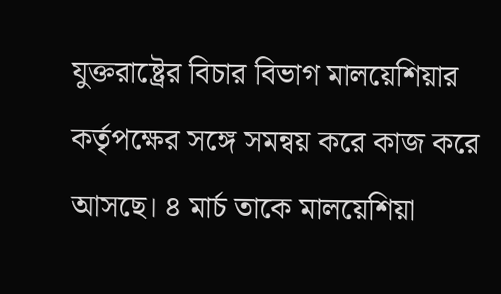যুক্তরাষ্ট্রের বিচার বিভাগ মালয়েশিয়ার কর্তৃপক্ষের সঙ্গে সমন্বয় করে কাজ করে আসছে। ৪ মার্চ তাকে মালয়েশিয়া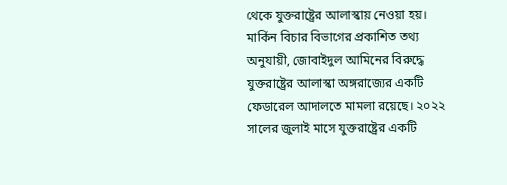থেকে যুক্তরাষ্ট্রের আলাস্কায় নেওয়া হয়।
মার্কিন বিচার বিভাগের প্রকাশিত তথ্য অনুযায়ী, জোবাইদুল আমিনের বিরুদ্ধে যুক্তরাষ্ট্রের আলাস্কা অঙ্গরাজ্যের একটি ফেডারেল আদালতে মামলা রয়েছে। ২০২২ সালের জুলাই মাসে যুক্তরাষ্ট্রের একটি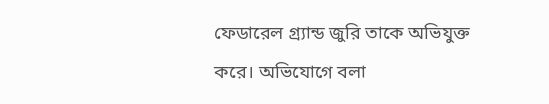ফেডারেল গ্র্যান্ড জুরি তাকে অভিযুক্ত করে। অভিযোগে বলা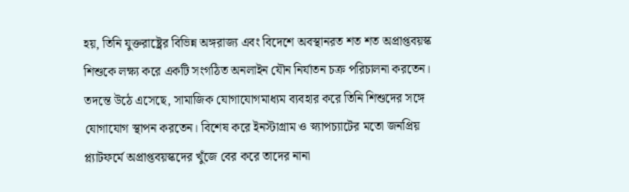হয়, তিনি যুক্তরাষ্ট্রের বিভিন্ন অঙ্গরাজ্য এবং বিদেশে অবস্থানরত শত শত অপ্রাপ্তবয়স্ক শিশুকে লক্ষ্য করে একটি সংগঠিত অনলাইন যৌন নির্যাতন চক্র পরিচালনা করতেন।
তদন্তে উঠে এসেছে, সামাজিক যোগাযোগমাধ্যম ব্যবহার করে তিনি শিশুদের সঙ্গে যোগাযোগ স্থাপন করতেন। বিশেষ করে ইনস্টাগ্রাম ও স্ন্যাপচ্যাটের মতো জনপ্রিয় প্ল্যাটফর্মে অপ্রাপ্তবয়স্কদের খুঁজে বের করে তাদের নানা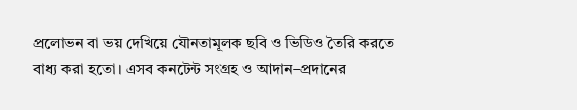প্রলোভন বা ভয় দেখিয়ে যৌনতামূলক ছবি ও ভিডিও তৈরি করতে বাধ্য করা হতো। এসব কনটেন্ট সংগ্রহ ও আদান–প্রদানের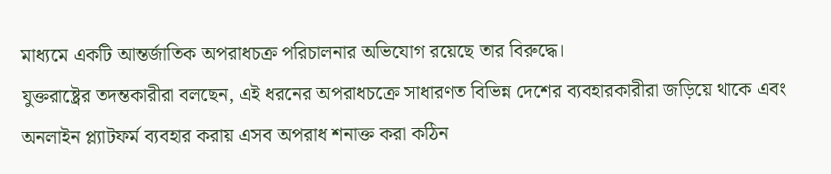মাধ্যমে একটি আন্তর্জাতিক অপরাধচক্র পরিচালনার অভিযোগ রয়েছে তার বিরুদ্ধে।
যুক্তরাষ্ট্রের তদন্তকারীরা বলছেন, এই ধরনের অপরাধচক্রে সাধারণত বিভিন্ন দেশের ব্যবহারকারীরা জড়িয়ে থাকে এবং অনলাইন প্ল্যাটফর্ম ব্যবহার করায় এসব অপরাধ শনাক্ত করা কঠিন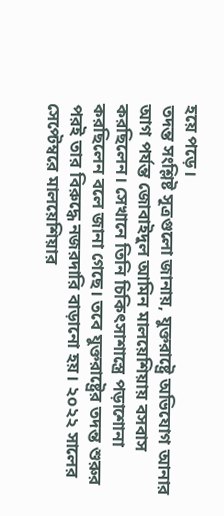হয়ে পড়ে।
তদন্ত সংশ্লিষ্ট সূত্রগুলো জানায়, যুক্তরাষ্ট্রে অভিযোগ আনার আগ পর্যন্ত জোবাইদুল আমিন মালয়েশিয়ায় বসবাস করছিলেন। সেখানে তিনি চিকিৎসাশাস্ত্রে পড়াশোনা করছিলেন বলে জানা গেছে। তবে যুক্তরাষ্ট্রের তদন্ত শুরুর পরই তার বিরুদ্ধে নজরদারি বাড়ানো হয়। ২০২২ সালের সেপ্টেম্বরে মালয়েশিয়ার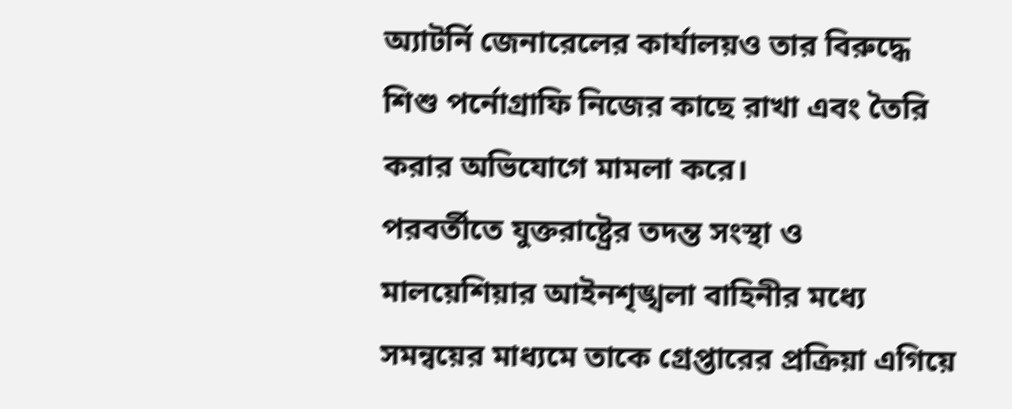অ্যাটর্নি জেনারেলের কার্যালয়ও তার বিরুদ্ধে শিশু পর্নোগ্রাফি নিজের কাছে রাখা এবং তৈরি করার অভিযোগে মামলা করে।
পরবর্তীতে যুক্তরাষ্ট্রের তদন্ত সংস্থা ও মালয়েশিয়ার আইনশৃঙ্খলা বাহিনীর মধ্যে সমন্বয়ের মাধ্যমে তাকে গ্রেপ্তারের প্রক্রিয়া এগিয়ে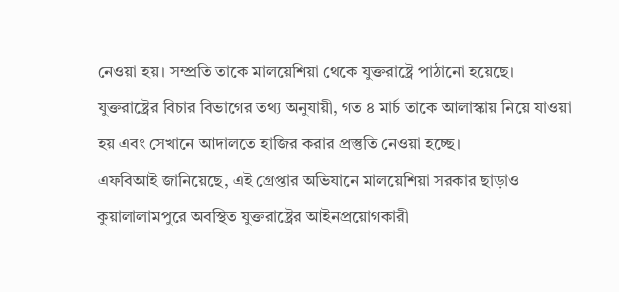নেওয়া হয়। সম্প্রতি তাকে মালয়েশিয়া থেকে যুক্তরাষ্ট্রে পাঠানো হয়েছে। যুক্তরাষ্ট্রের বিচার বিভাগের তথ্য অনুযায়ী, গত ৪ মার্চ তাকে আলাস্কায় নিয়ে যাওয়া হয় এবং সেখানে আদালতে হাজির করার প্রস্তুতি নেওয়া হচ্ছে।
এফবিআই জানিয়েছে, এই গ্রেপ্তার অভিযানে মালয়েশিয়া সরকার ছাড়াও কুয়ালালামপুরে অবস্থিত যুক্তরাষ্ট্রের আইনপ্রয়োগকারী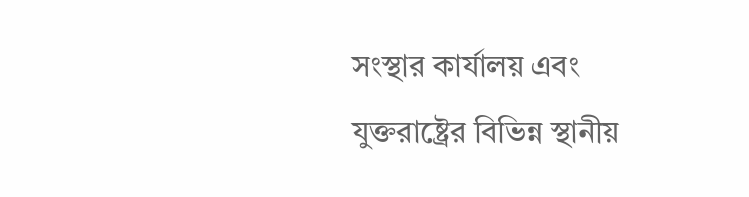সংস্থার কার্যালয় এবং যুক্তরাষ্ট্রের বিভিন্ন স্থানীয়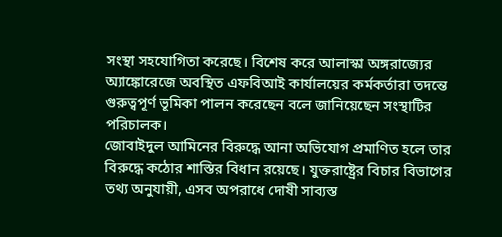সংস্থা সহযোগিতা করেছে। বিশেষ করে আলাস্কা অঙ্গরাজ্যের অ্যাঙ্কোরেজে অবস্থিত এফবিআই কার্যালয়ের কর্মকর্তারা তদন্তে গুরুত্বপূর্ণ ভূমিকা পালন করেছেন বলে জানিয়েছেন সংস্থাটির পরিচালক।
জোবাইদুল আমিনের বিরুদ্ধে আনা অভিযোগ প্রমাণিত হলে তার বিরুদ্ধে কঠোর শাস্তির বিধান রয়েছে। যুক্তরাষ্ট্রের বিচার বিভাগের তথ্য অনুযায়ী, এসব অপরাধে দোষী সাব্যস্ত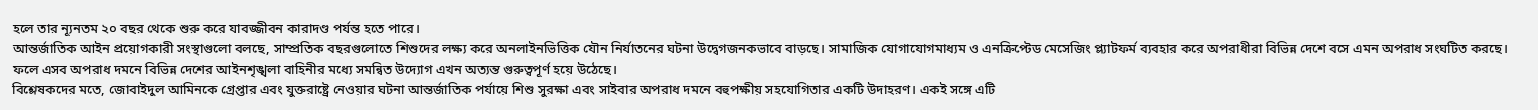হলে তার ন্যূনতম ২০ বছর থেকে শুরু করে যাবজ্জীবন কারাদণ্ড পর্যন্ত হতে পারে।
আন্তর্জাতিক আইন প্রয়োগকারী সংস্থাগুলো বলছে, সাম্প্রতিক বছরগুলোতে শিশুদের লক্ষ্য করে অনলাইনভিত্তিক যৌন নির্যাতনের ঘটনা উদ্বেগজনকভাবে বাড়ছে। সামাজিক যোগাযোগমাধ্যম ও এনক্রিপ্টেড মেসেজিং প্ল্যাটফর্ম ব্যবহার করে অপরাধীরা বিভিন্ন দেশে বসে এমন অপরাধ সংঘটিত করছে। ফলে এসব অপরাধ দমনে বিভিন্ন দেশের আইনশৃঙ্খলা বাহিনীর মধ্যে সমন্বিত উদ্যোগ এখন অত্যন্ত গুরুত্বপূর্ণ হয়ে উঠেছে।
বিশ্লেষকদের মতে, জোবাইদুল আমিনকে গ্রেপ্তার এবং যুক্তরাষ্ট্রে নেওয়ার ঘটনা আন্তর্জাতিক পর্যায়ে শিশু সুরক্ষা এবং সাইবার অপরাধ দমনে বহুপক্ষীয় সহযোগিতার একটি উদাহরণ। একই সঙ্গে এটি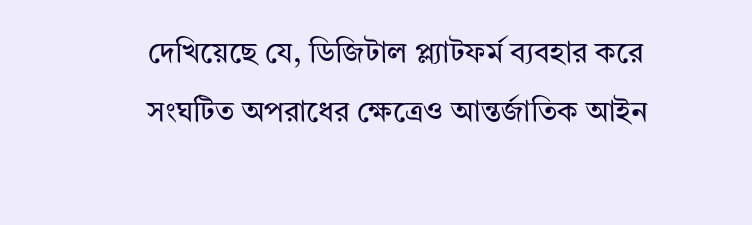দেখিয়েছে যে, ডিজিটাল প্ল্যাটফর্ম ব্যবহার করে সংঘটিত অপরাধের ক্ষেত্রেও আন্তর্জাতিক আইন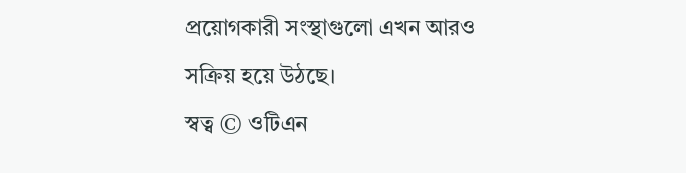প্রয়োগকারী সংস্থাগুলো এখন আরও সক্রিয় হয়ে উঠছে।
স্বত্ব © ওটিএন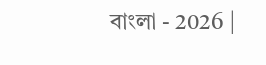বাংলা - 2026 |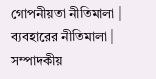গোপনীয়তা নীতিমালা | ব্যবহারের নীতিমালা | সম্পাদকীয়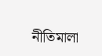নীতিমালা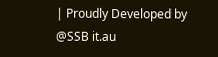| Proudly Developed by @SSB it.au